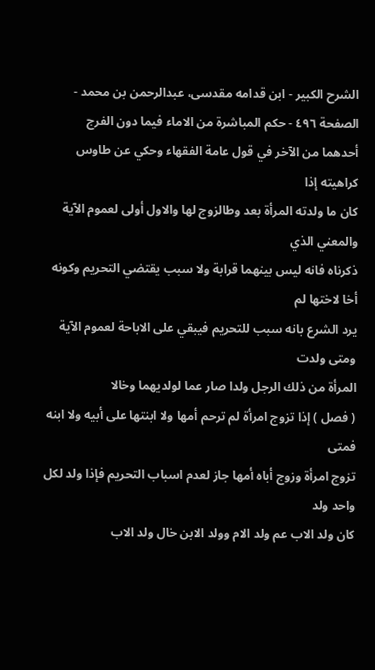الشرح الکبير - ابن قدامه مقدسی، عبدالرحمن بن محمد - الصفحة ٤٩٦ - حكم المباشرة من الاماء فيما دون الفرج
أحدهما من الآخر في قول عامة الفقهاء وحكي عن طاوس كراهيته إذا
كان ما ولدته المرأة بعد وطالزوج لها والاول أولى لعموم الآية والمعني الذي
ذكرناه فانه ليس بينهما قرابة ولا سبب يقتضي التحريم وكونه أخا لاختها لم
يرد الشرع بانه سبب للتحريم فيبقي على الاباحة لعموم الآية ومتى ولدت
المرأة من ذلك الرجل ولدا صار عما لولديهما وخالا
( فصل ) إذا تزوج امرأة لم ترحم أمها ولا ابنتها على أبيه ولا ابنه فمتى
تزوج امرأة وزوج أباه أمها جاز لعدم اسباب التحريم فإذا ولد لكل واحد ولد
كان ولد الاب عم ولد الام وولد الابن خال ولد الاب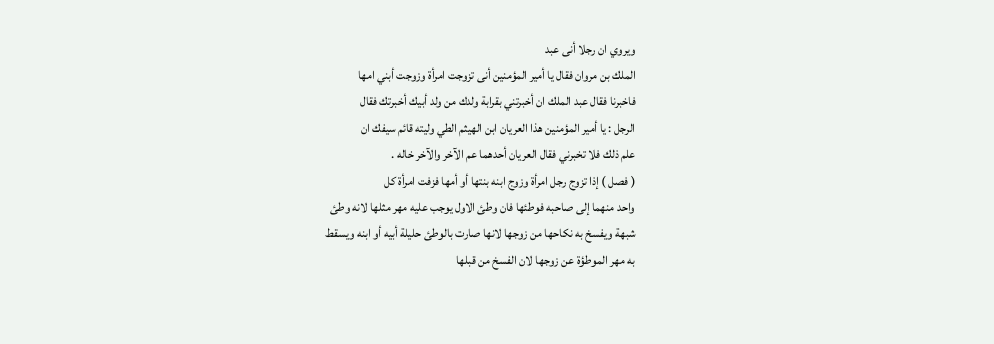ويروي ان رجلا أنى عبد
الملك بن مروان فقال يا أمير المؤمنين أنى تزوجت امرأة وزوجت أبني امها
فاخبرنا فقال عبد الملك ان أخبرتني بقرابة ولدك من ولد أبيك أخبرتك فقال
الرجل : يا أمير المؤمنين هذا العريان ابن الهيثم الطي وليته قائم سيفك ان
علم ذلك فلا تخبرني فقال العريان أحدهما عم الآخر والآخر خاله .
( فصل ) إذا تزوج رجل امرأة وزوج ابنه بنتها أو أمها فزفت امرأة كل
واحد منهما إلى صاحبه فوطئها فان وطئ الاول يوجب عليه مهر مثلها لانه وطئ
شبهة ويفسخ به نكاحها من زوجها لانها صارت بالوطئ حليلة أبيه أو ابنه ويسقط
به مهر الموطؤة عن زوجها لان الفسخ من قبلها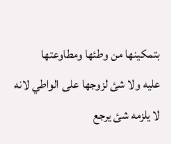بتمكينها من وطئها ومطاوعتها
عليه ولا شئ لزوجها على الواطي لانه لا يلزمه شئ يرجع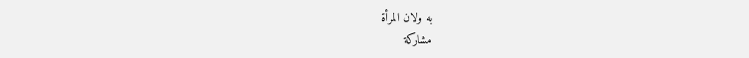به ولان المرأة
مشاركة